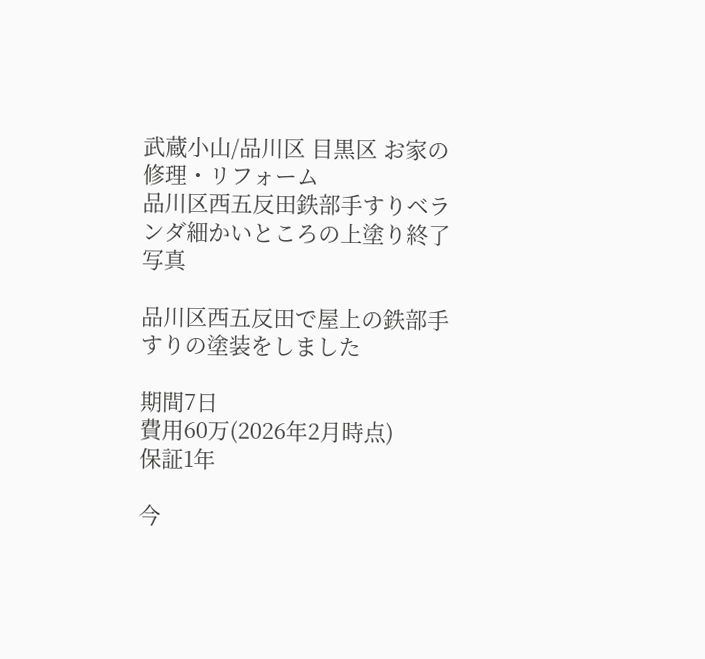武蔵小山/品川区 目黒区 お家の修理・リフォーム
品川区西五反田鉄部手すりベランダ細かいところの上塗り終了写真

品川区西五反田で屋上の鉄部手すりの塗装をしました

期間7日
費用60万(2026年2月時点)
保証1年

今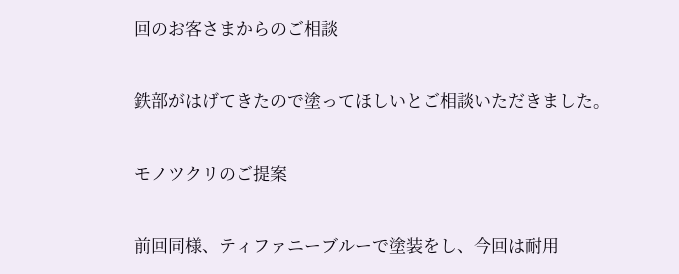回のお客さまからのご相談

鉄部がはげてきたので塗ってほしいとご相談いただきました。

モノツクリのご提案

前回同様、ティファニーブルーで塗装をし、今回は耐用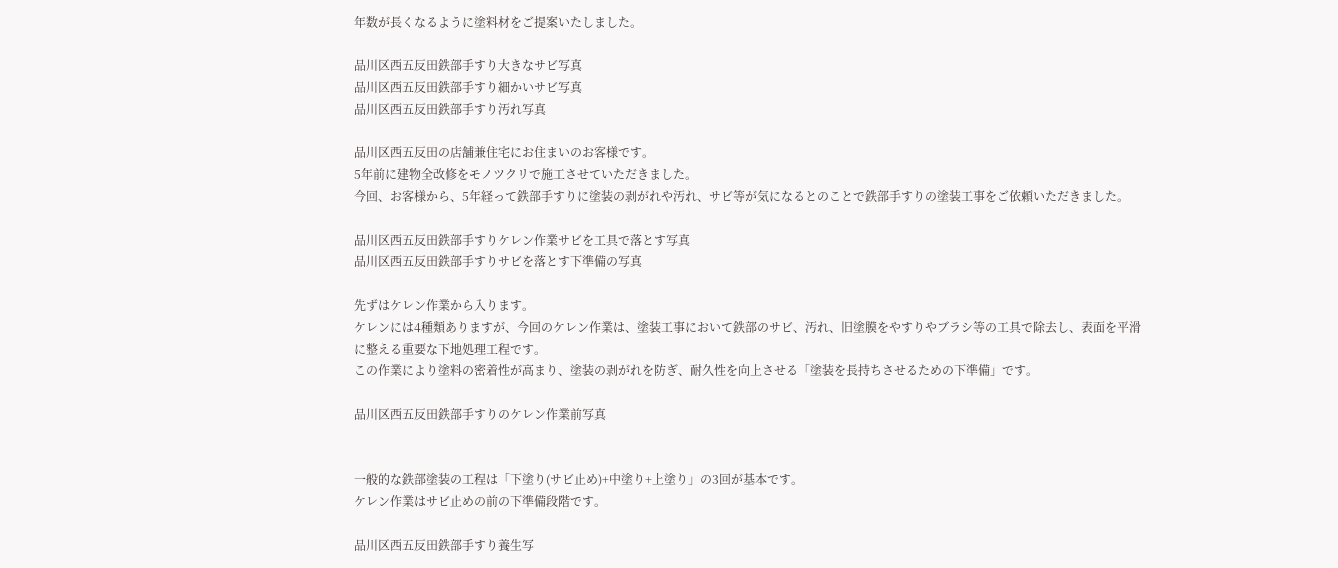年数が長くなるように塗料材をご提案いたしました。

品川区西五反田鉄部手すり大きなサビ写真
品川区西五反田鉄部手すり細かいサビ写真
品川区西五反田鉄部手すり汚れ写真

品川区西五反田の店舗兼住宅にお住まいのお客様です。
5年前に建物全改修をモノツクリで施工させていただきました。
今回、お客様から、5年経って鉄部手すりに塗装の剥がれや汚れ、サビ等が気になるとのことで鉄部手すりの塗装工事をご依頼いただきました。

品川区西五反田鉄部手すりケレン作業サビを工具で落とす写真
品川区西五反田鉄部手すりサビを落とす下準備の写真

先ずはケレン作業から入ります。
ケレンには4種類ありますが、今回のケレン作業は、塗装工事において鉄部のサビ、汚れ、旧塗膜をやすりやブラシ等の工具で除去し、表面を平滑に整える重要な下地処理工程です。
この作業により塗料の密着性が高まり、塗装の剥がれを防ぎ、耐久性を向上させる「塗装を長持ちさせるための下準備」です。

品川区西五反田鉄部手すりのケレン作業前写真


一般的な鉄部塗装の工程は「下塗り(サビ止め)+中塗り+上塗り」の3回が基本です。
ケレン作業はサビ止めの前の下準備段階です。

品川区西五反田鉄部手すり養生写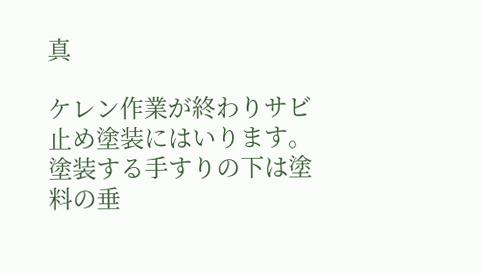真

ケレン作業が終わりサビ止め塗装にはいります。
塗装する手すりの下は塗料の垂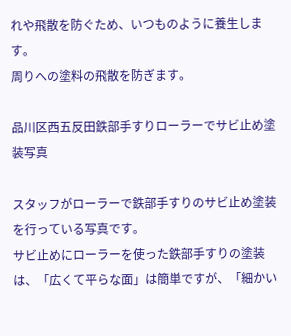れや飛散を防ぐため、いつものように養生します。
周りへの塗料の飛散を防ぎます。

品川区西五反田鉄部手すりローラーでサビ止め塗装写真

スタッフがローラーで鉄部手すりのサビ止め塗装を行っている写真です。
サビ止めにローラーを使った鉄部手すりの塗装は、「広くて平らな面」は簡単ですが、「細かい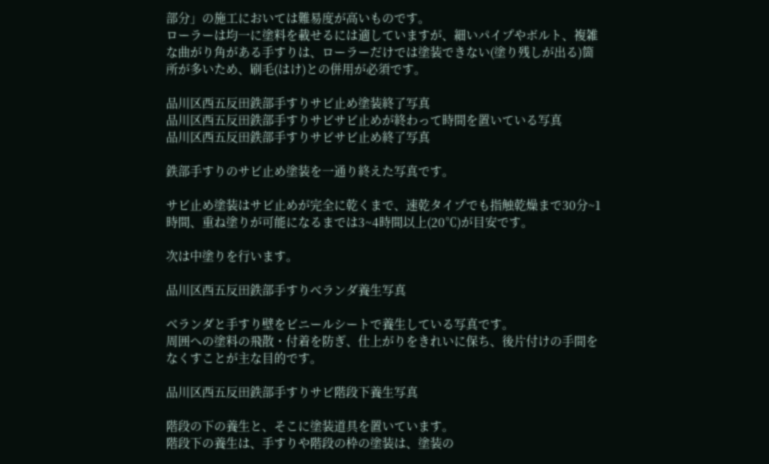部分」の施工においては難易度が高いものです。
ローラーは均一に塗料を載せるには適していますが、細いパイプやボルト、複雑な曲がり角がある手すりは、ローラーだけでは塗装できない(塗り残しが出る)箇所が多いため、刷毛(はけ)との併用が必須です。

品川区西五反田鉄部手すりサビ止め塗装終了写真
品川区西五反田鉄部手すりサビサビ止めが終わって時間を置いている写真
品川区西五反田鉄部手すりサビサビ止め終了写真

鉄部手すりのサビ止め塗装を一通り終えた写真です。

サビ止め塗装はサビ止めが完全に乾くまで、速乾タイプでも指触乾燥まで30分~1時間、重ね塗りが可能になるまでは3~4時間以上(20℃)が目安です。

次は中塗りを行います。

品川区西五反田鉄部手すりべランダ養生写真

ベランダと手すり壁をビニールシートで養生している写真です。
周囲への塗料の飛散・付着を防ぎ、仕上がりをきれいに保ち、後片付けの手間をなくすことが主な目的です。

品川区西五反田鉄部手すりサビ階段下養生写真

階段の下の養生と、そこに塗装道具を置いています。
階段下の養生は、手すりや階段の枠の塗装は、塗装の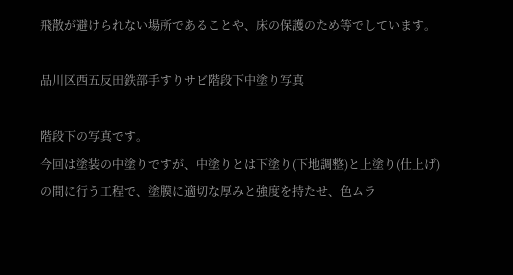飛散が避けられない場所であることや、床の保護のため等でしています。

品川区西五反田鉄部手すりサビ階段下中塗り写真

階段下の写真です。
今回は塗装の中塗りですが、中塗りとは下塗り(下地調整)と上塗り(仕上げ)の間に行う工程で、塗膜に適切な厚みと強度を持たせ、色ムラ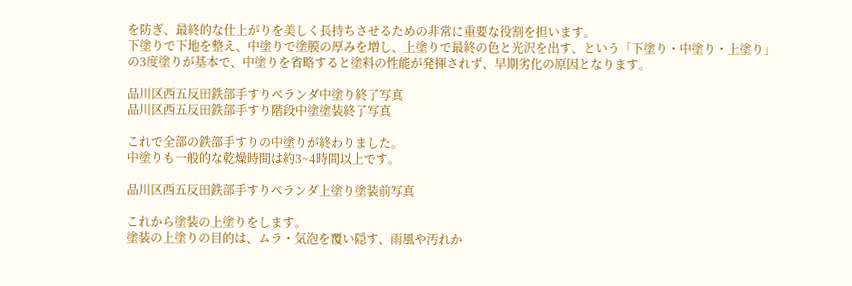を防ぎ、最終的な仕上がりを美しく長持ちさせるための非常に重要な役割を担います。
下塗りで下地を整え、中塗りで塗膜の厚みを増し、上塗りで最終の色と光沢を出す、という「下塗り・中塗り・上塗り」の3度塗りが基本で、中塗りを省略すると塗料の性能が発揮されず、早期劣化の原因となります。

品川区西五反田鉄部手すりベランダ中塗り終了写真
品川区西五反田鉄部手すり階段中塗塗装終了写真

これで全部の鉄部手すりの中塗りが終わりました。
中塗りも一般的な乾燥時間は約3~4時間以上です。

品川区西五反田鉄部手すりベランダ上塗り塗装前写真

これから塗装の上塗りをします。
塗装の上塗りの目的は、ムラ・気泡を覆い隠す、雨風や汚れか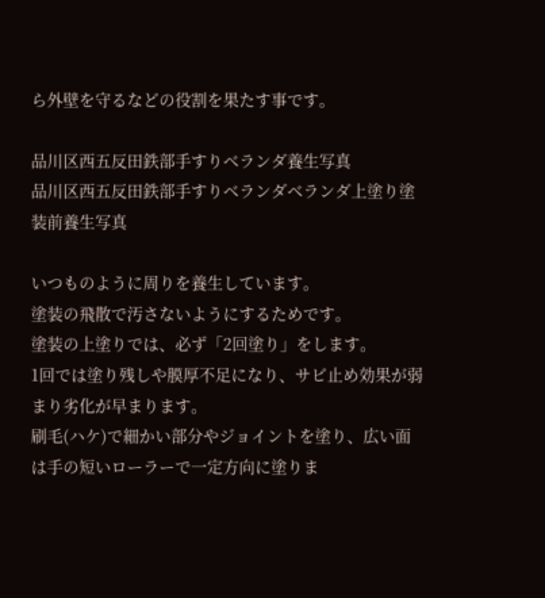ら外壁を守るなどの役割を果たす事です。

品川区西五反田鉄部手すりベランダ養生写真
品川区西五反田鉄部手すりベランダベランダ上塗り塗装前養生写真

いつものように周りを養生しています。
塗装の飛散で汚さないようにするためです。
塗装の上塗りでは、必ず「2回塗り」をします。
1回では塗り残しや膜厚不足になり、サビ止め効果が弱まり劣化が早まります。
刷毛(ハケ)で細かい部分やジョイントを塗り、広い面は手の短いローラーで一定方向に塗りま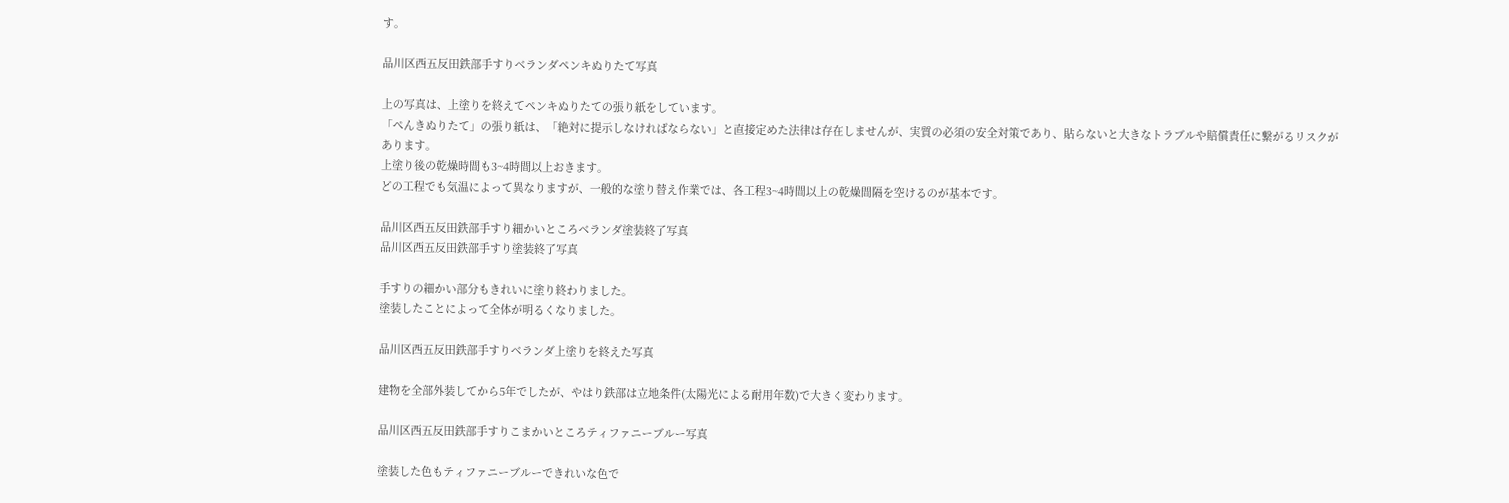す。

品川区西五反田鉄部手すりベランダペンキぬりたて写真

上の写真は、上塗りを終えてペンキぬりたての張り紙をしています。
「ぺんきぬりたて」の張り紙は、「絶対に提示しなければならない」と直接定めた法律は存在しませんが、実質の必須の安全対策であり、貼らないと大きなトラブルや賠償責任に繋がるリスクがあります。
上塗り後の乾燥時間も3~4時間以上おきます。
どの工程でも気温によって異なりますが、一般的な塗り替え作業では、各工程3~4時間以上の乾燥間隔を空けるのが基本です。

品川区西五反田鉄部手すり細かいところベランダ塗装終了写真
品川区西五反田鉄部手すり塗装終了写真

手すりの細かい部分もきれいに塗り終わりました。
塗装したことによって全体が明るくなりました。

品川区西五反田鉄部手すりベランダ上塗りを終えた写真

建物を全部外装してから5年でしたが、やはり鉄部は立地条件(太陽光による耐用年数)で大きく変わります。

品川区西五反田鉄部手すりこまかいところティファニーブルー写真

塗装した色もティファニーブルーできれいな色で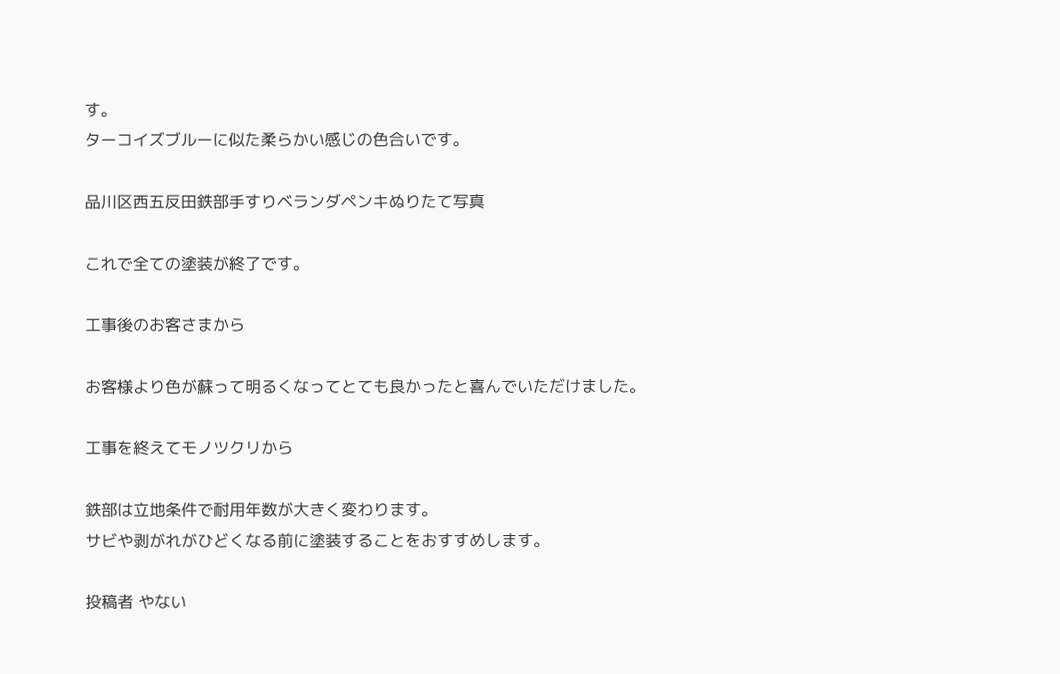す。
ターコイズブルーに似た柔らかい感じの色合いです。

品川区西五反田鉄部手すりベランダペンキぬりたて写真

これで全ての塗装が終了です。

工事後のお客さまから

お客様より色が蘇って明るくなってとても良かったと喜んでいただけました。

工事を終えてモノツクリから

鉄部は立地条件で耐用年数が大きく変わります。
サビや剥がれがひどくなる前に塗装することをおすすめします。

投稿者 やない